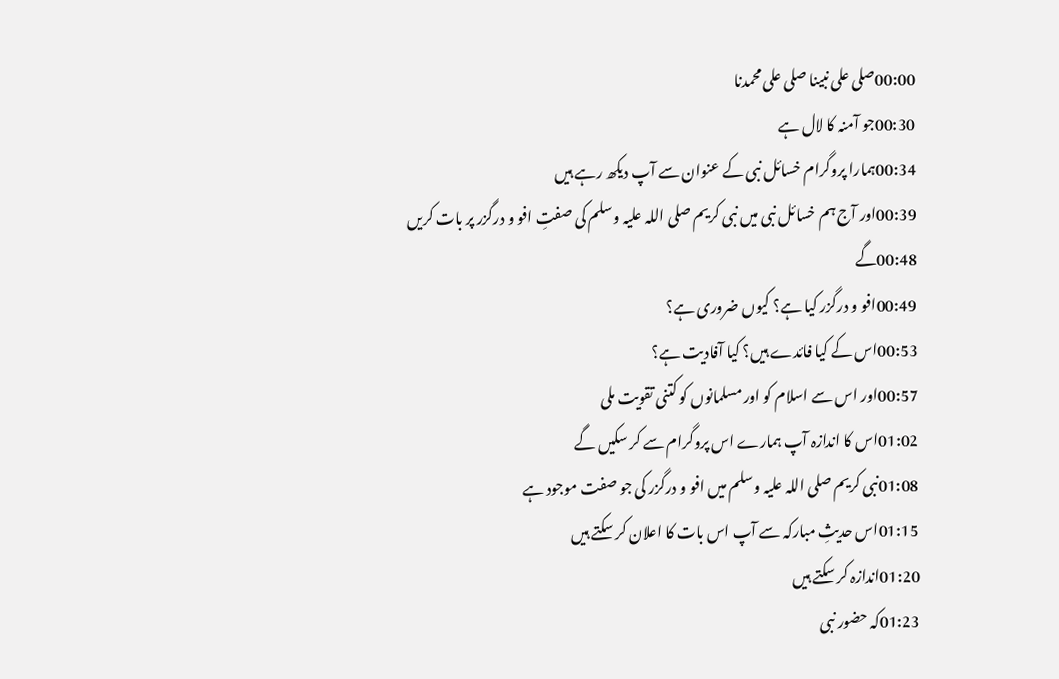00:00صلی علی نبینا صلی علی محمدنا
00:30جو آمنہ کا لال ہے
00:34ہمارا پروگرام خسائل نبی کے عنوان سے آپ دیکھ رہے ہیں
00:39اور آج ہم خسائل نبی میں نبی کریم صلی اللہ علیہ وسلم کی صفتِ افو و درگزر پر بات کریں
00:48گے
00:49افو و درگزر کیا ہے؟ کیوں ضروری ہے؟
00:53اس کے کیا فائدے ہیں؟ کیا آفادیت ہے؟
00:57اور اس سے اسلام کو اور مسلمانوں کو کتنی تقویت ملی
01:02اس کا اندازہ آپ ہمارے اس پروگرام سے کر سکیں گے
01:08نبی کریم صلی اللہ علیہ وسلم میں افو و درگزر کی جو صفت موجود ہے
01:15اس حدیثِ مبارکہ سے آپ اس بات کا اعلان کر سکتے ہیں
01:20اندازہ کر سکتے ہیں
01:23کہ حضور نبی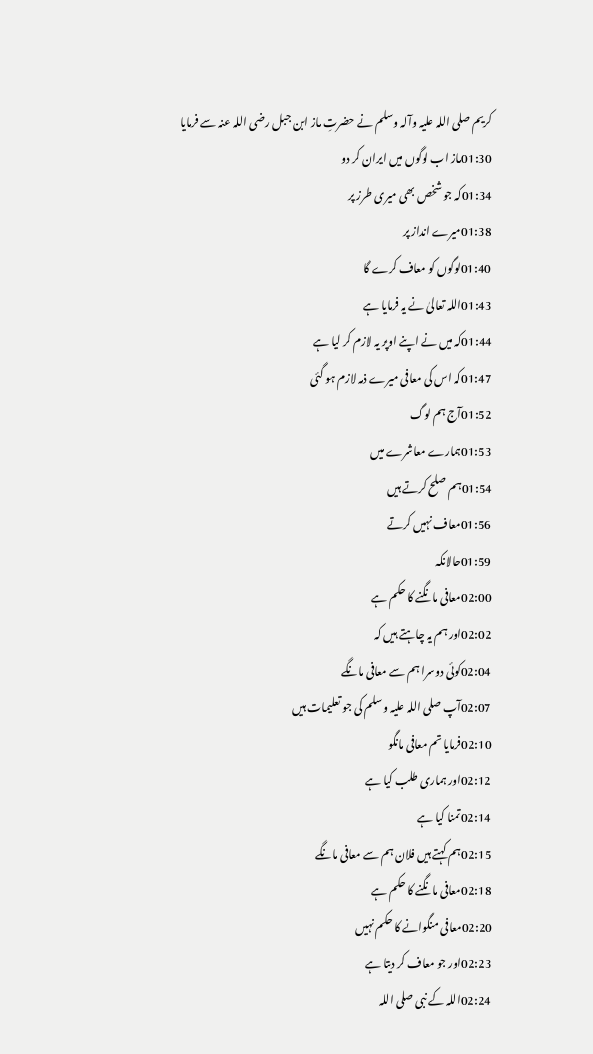کریم صلی اللہ علیہ وآلہ وسلم نے حضرتِ ماز ابن جبل رضی اللہ عنہ سے فرمایا
01:30ماز اب لوگوں میں ایران کر دو
01:34کہ جو شخص بھی میری طرز پر
01:38میرے انداز پر
01:40لوگوں کو معاف کرے گا
01:43اللہ تعالیٰ نے یہ فرمایا ہے
01:44کہ میں نے اپنے اوپر یہ لازم کر لیا ہے
01:47کہ اس کی معافی میرے ذمہ لازم ہو گئی
01:52آج ہم لوگ
01:53ہمارے معاشرے میں
01:54ہم صلح کرتے ہیں
01:56معاف نہیں کرتے
01:59حالانکہ
02:00معافی مانگنے کا حکم ہے
02:02اور ہم یہ چاہتے ہیں کہ
02:04کوئی دوسرا ہم سے معافی مانگے
02:07آپ صلی اللہ علیہ وسلم کی جو تعلیمات ہیں
02:10فرمایا تم معافی مانگو
02:12اور ہماری طلب کیا ہے
02:14تمنا کیا ہے
02:15ہم کہتے ہیں فلان ہم سے معافی مانگے
02:18معافی مانگنے کا حکم ہے
02:20معافی منگوانے کا حکم نہیں
02:23اور جو معاف کر دیتا ہے
02:24اللہ کے نبی صلی اللہ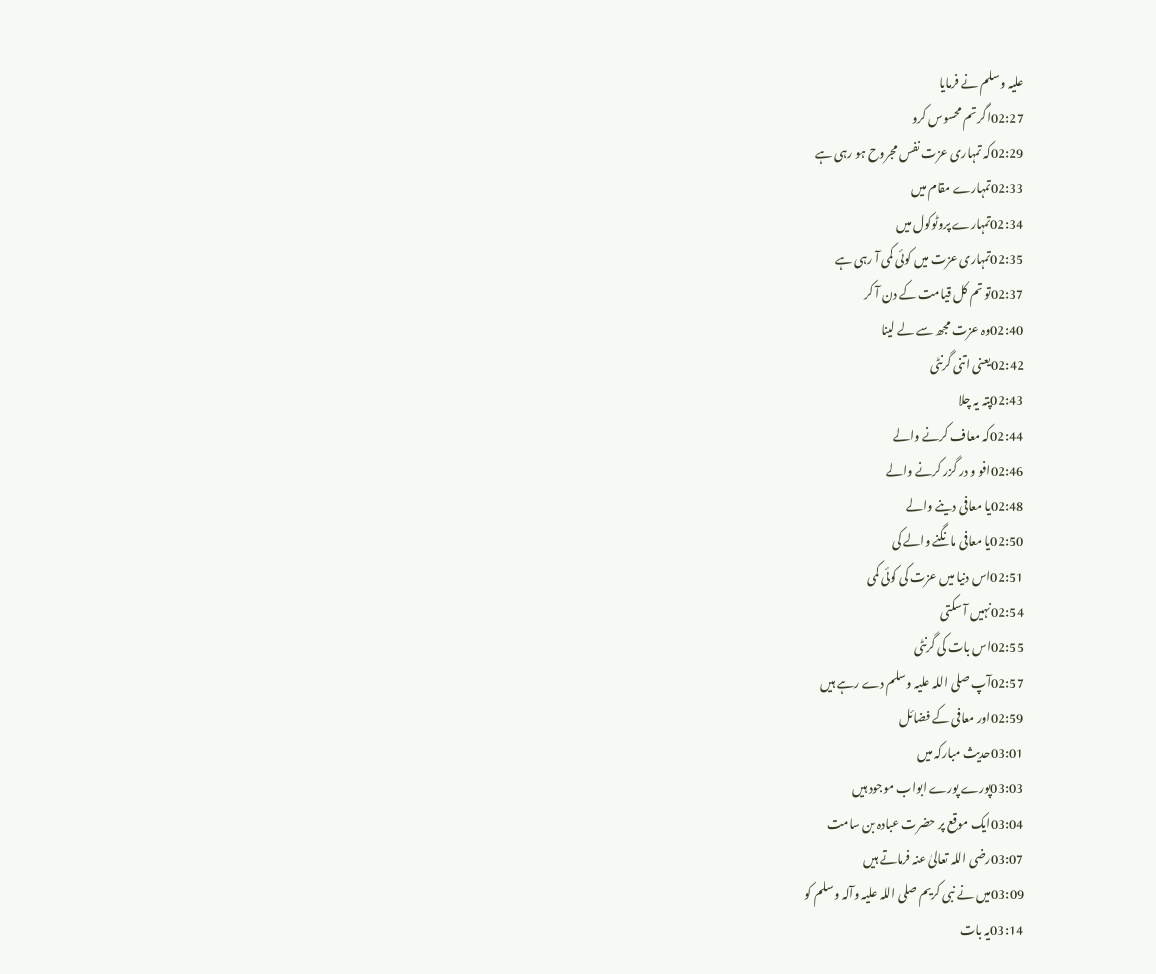علیہ وسلم نے فرمایا
02:27اگر تم محسوس کرو
02:29کہ تمہاری عزت نفس مجروح ہو رہی ہے
02:33تمہارے مقام میں
02:34تمہارے پروٹوکول میں
02:35تمہاری عزت میں کوئی کمی آ رہی ہے
02:37تو تم کل قیامت کے دن آ کر
02:40وہ عزت مجھ سے لے لینا
02:42یعنی اتنی گرنٹی
02:43پتہ یہ چلا
02:44کہ معاف کرنے والے
02:46افو و در گزر کرنے والے
02:48یا معافی دینے والے
02:50یا معافی مانگنے والے کی
02:51اس دنیا میں عزت کی کوئی کمی
02:54نہیں آ سکتی
02:55اس بات کی گرنٹی
02:57آپ صلی اللہ علیہ وسلم دے رہے ہیں
02:59اور معافی کے فضائل
03:01حدیث مبارکہ میں
03:03پورے پورے ابواب موجود ہیں
03:04ایک موقع پر حضرت عبادہ بن سامت
03:07رضی اللہ تعالیٰ عنہ فرماتے ہیں
03:09میں نے نبی کریم صلی اللہ علیہ وآلہ وسلم کو
03:14یہ بات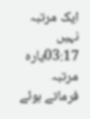ایک مرتبہ نہیں
03:17یارہ مرتبہ فرماتے ہوئے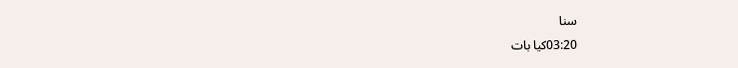سنا
03:20کیا بات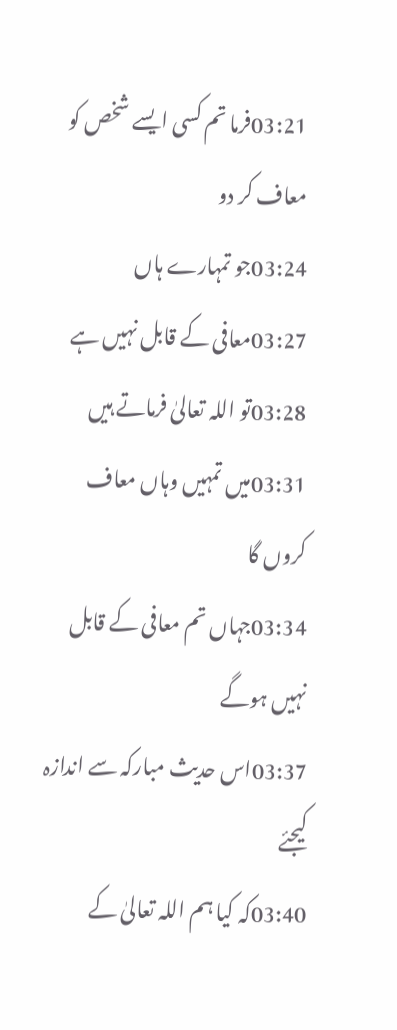03:21فرما تم کسی ایسے شخص کو معاف کر دو
03:24جو تمہارے ہاں
03:27معافی کے قابل نہیں ہے
03:28تو اللہ تعالیٰ فرماتے ہیں
03:31میں تمہیں وہاں معاف کروں گا
03:34جہاں تم معافی کے قابل نہیں ہوگے
03:37اس حدیث مبارکہ سے اندازہ کیجئے
03:40کہ کیا ہم اللہ تعالیٰ کے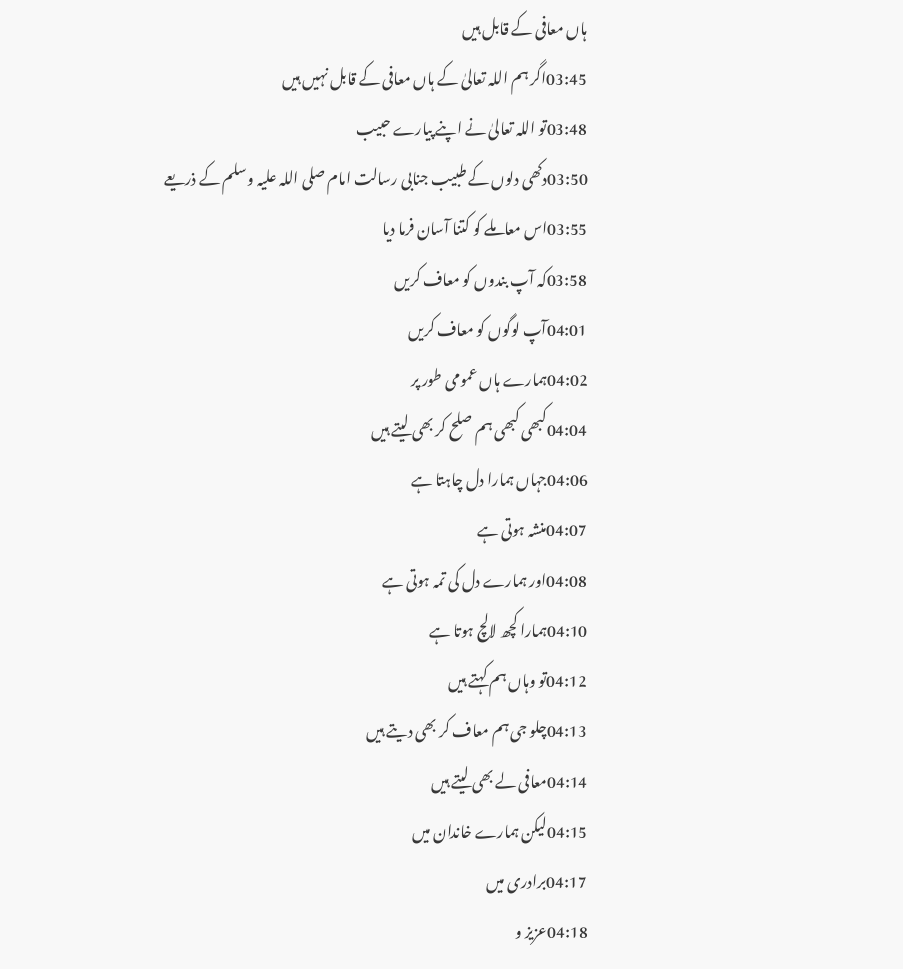ہاں معافی کے قابل ہیں
03:45اگر ہم اللہ تعالیٰ کے ہاں معافی کے قابل نہیں ہیں
03:48تو اللہ تعالیٰ نے اپنے پیارے حبیب
03:50دکھی دلوں کے طبیب جنابی رسالت امام صلی اللہ علیہ وسلم کے ذریعے
03:55اس معاملے کو کتنا آسان فرما دیا
03:58کہ آپ بندوں کو معاف کریں
04:01آپ لوگوں کو معاف کریں
04:02ہمارے ہاں عمومی طور پر
04:04کبھی کبھی ہم صلح کر بھی لیتے ہیں
04:06جہاں ہمارا دل چاہتا ہے
04:07منشہ ہوتی ہے
04:08اور ہمارے دل کی تمہ ہوتی ہے
04:10ہمارا کچھ لالچ ہوتا ہے
04:12تو وہاں ہم کہتے ہیں
04:13چلو جی ہم معاف کر بھی دیتے ہیں
04:14معافی لے بھی لیتے ہیں
04:15لیکن ہمارے خاندان میں
04:17برادری میں
04:18عزیز و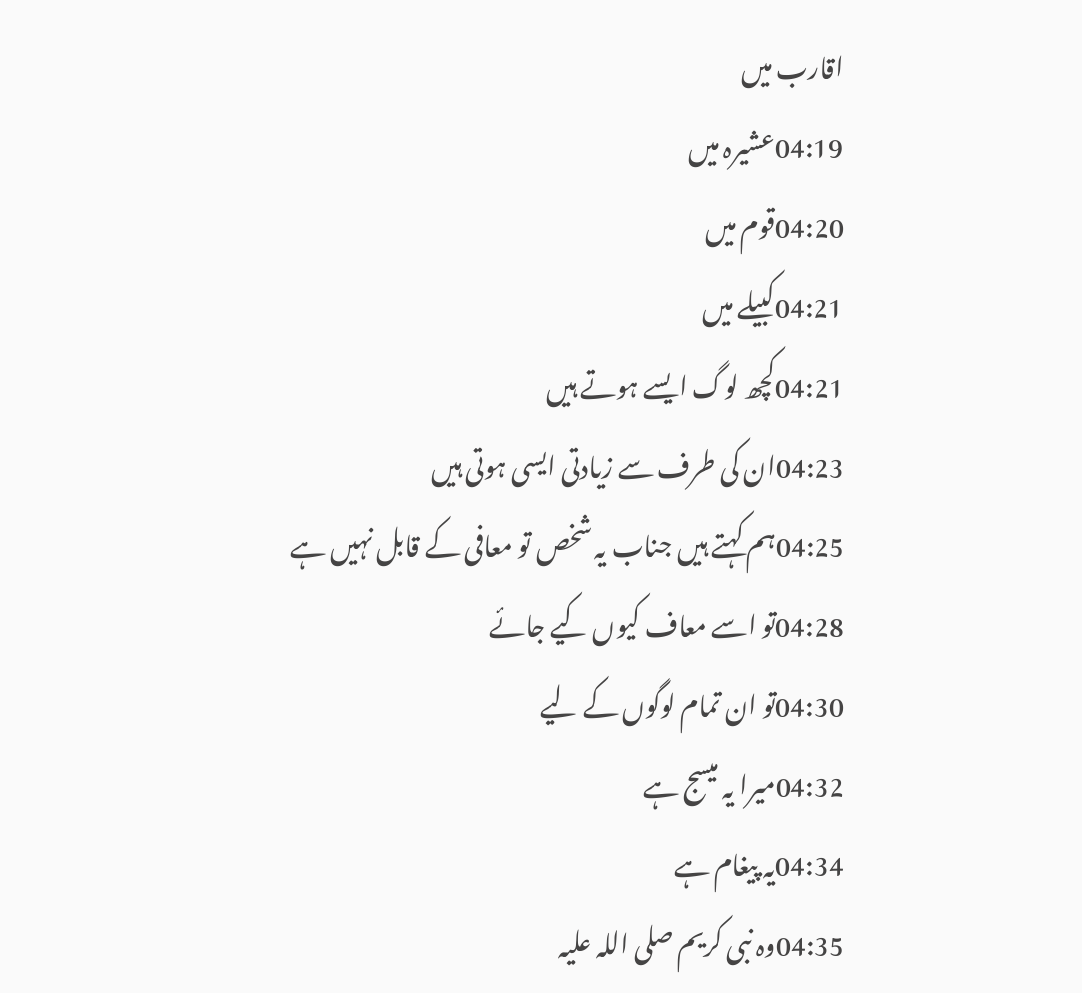اقارب میں
04:19عشیرہ میں
04:20قوم میں
04:21کبیلے میں
04:21کچھ لوگ ایسے ہوتے ہیں
04:23ان کی طرف سے زیادتی ایسی ہوتی ہیں
04:25ہم کہتے ہیں جناب یہ شخص تو معافی کے قابل نہیں ہے
04:28تو اسے معاف کیوں کیے جائے
04:30تو ان تمام لوگوں کے لیے
04:32میرا یہ میسج ہے
04:34یہ پیغام ہے
04:35وہ نبی کریم صلی اللہ علیہ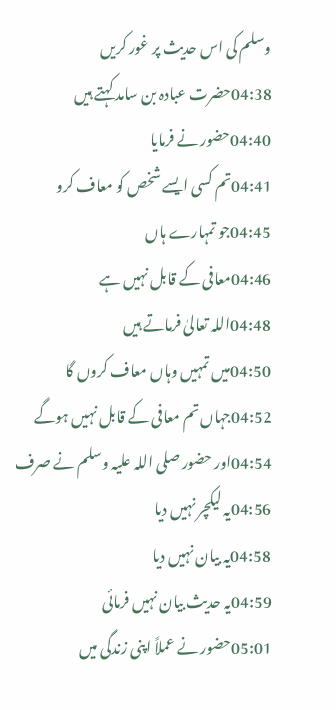وسلم کی اس حدیث پر غور کریں
04:38حضرت عبادہ بن سامد کہتے ہیں
04:40حضور نے فرمایا
04:41تم کسی ایسے شخص کو معاف کرو
04:45جو تمہارے ہاں
04:46معافی کے قابل نہیں ہے
04:48اللہ تعالیٰ فرماتے ہیں
04:50میں تمہیں وہاں معاف کروں گا
04:52جہاں تم معافی کے قابل نہیں ہوگے
04:54اور حضور صلی اللہ علیہ وسلم نے صرف
04:56یہ لیکچر نہیں دیا
04:58یہ بیان نہیں دیا
04:59یہ حدیث بیان نہیں فرمائی
05:01حضور نے عملاً اپنی زندگی میں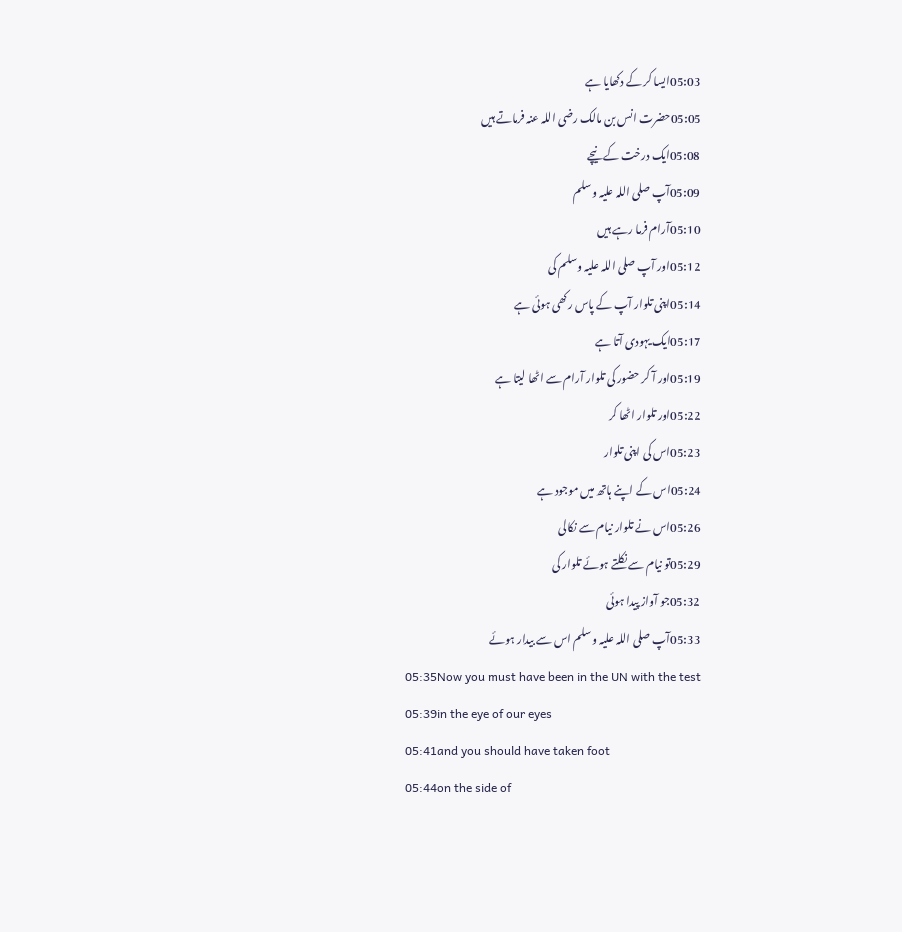05:03ایسا کر کے دکھایا ہے
05:05حضرت انس بن مالک رضی اللہ عنہ فرماتے ہیں
05:08ایک درخت کے نیچے
05:09آپ صلی اللہ علیہ وسلم
05:10آرام فرما رہے ہیں
05:12اور آپ صلی اللہ علیہ وسلم کی
05:14اپنی تلوار آپ کے پاس رکھی ہوئی ہے
05:17ایک یہودی آتا ہے
05:19اور آ کر حضور کی تلوار آرام سے اٹھا لیتا ہے
05:22اور تلوار اٹھا کر
05:23اس کی اپنی تلوار
05:24اس کے اپنے ہاتھ میں موجود ہے
05:26اس نے تلوار نیام سے نکالی
05:29تو نیام سے نکلتے ہوئے تلوار کی
05:32جو آواز پیدا ہوئی
05:33آپ صلی اللہ علیہ وسلم اس سے بیدار ہوئے
05:35Now you must have been in the UN with the test
05:39in the eye of our eyes
05:41and you should have taken foot
05:44on the side of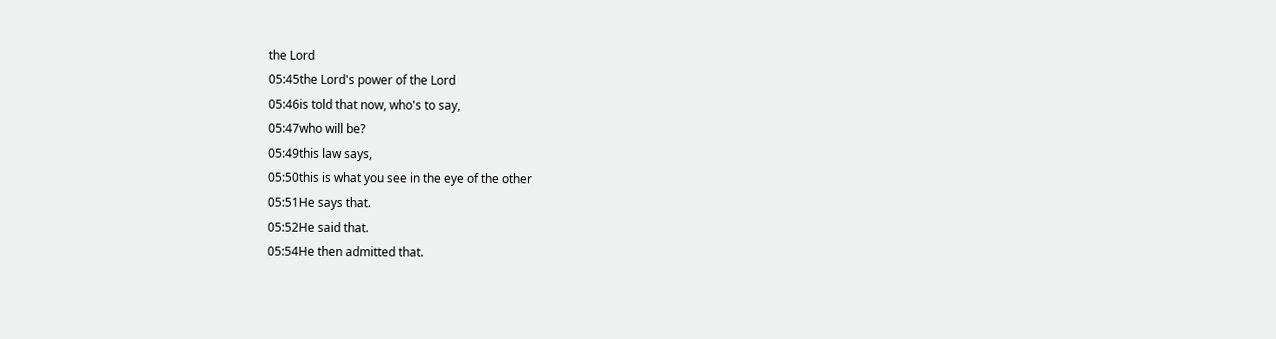the Lord
05:45the Lord's power of the Lord
05:46is told that now, who's to say,
05:47who will be?
05:49this law says,
05:50this is what you see in the eye of the other
05:51He says that.
05:52He said that.
05:54He then admitted that.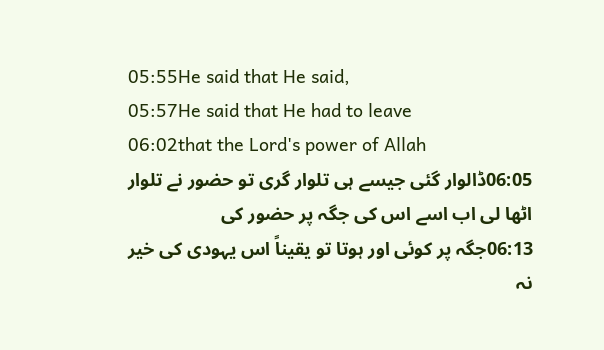05:55He said that He said,
05:57He said that He had to leave
06:02that the Lord's power of Allah
06:05ڈالوار گئی جیسے ہی تلوار گری تو حضور نے تلوار اٹھا لی اب اسے اس کی جگہ پر حضور کی
06:13جگہ پر کوئی اور ہوتا تو یقیناً اس یہودی کی خیر نہ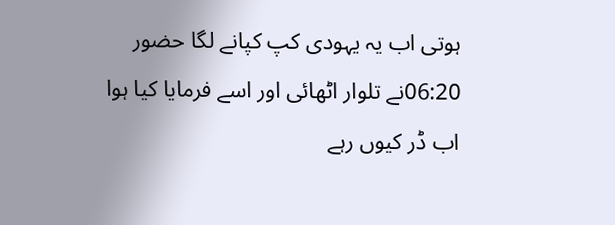ہوتی اب یہ یہودی کپ کپانے لگا حضور
06:20نے تلوار اٹھائی اور اسے فرمایا کیا ہوا اب ڈر کیوں رہے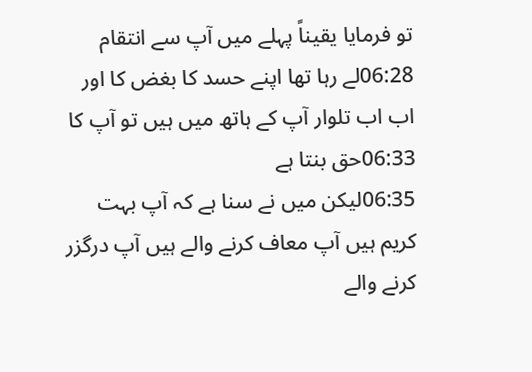تو فرمایا یقیناً پہلے میں آپ سے انتقام
06:28لے رہا تھا اپنے حسد کا بغض کا اور اب اب تلوار آپ کے ہاتھ میں ہیں تو آپ کا
06:33حق بنتا ہے
06:35لیکن میں نے سنا ہے کہ آپ بہت کریم ہیں آپ معاف کرنے والے ہیں آپ درگزر کرنے والے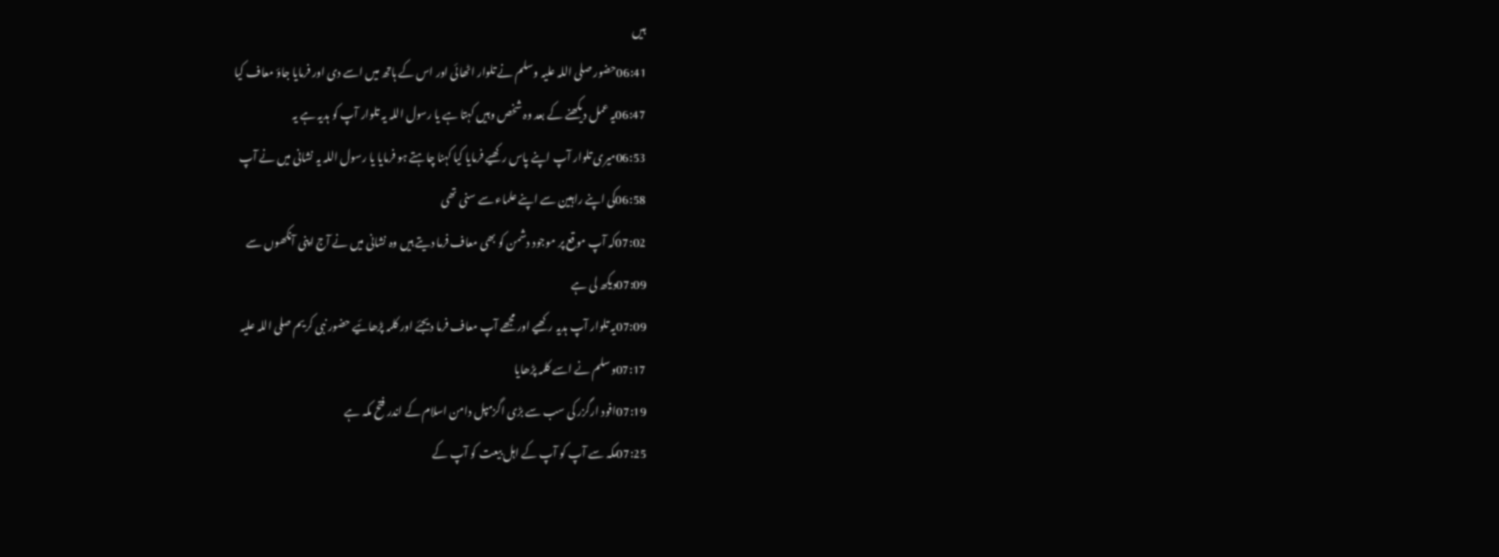ہیں
06:41حضور صلی اللہ علیہ وسلم نے تلوار اٹھائی اور اس کے ہاتھ میں اسے دی اور فرمایا جاؤ معاف کیا
06:47یہ عمل دیکھنے کے بعد وہ شخص وہیں کہتا ہے یا رسول اللہ یہ تلوار آپ کو ہدیہ ہے یہ
06:53میری تلوار آپ اپنے پاس رکھیے فرمایا کیا کہنا چاہتے ہو فرمایا یا رسول اللہ یہ نشانی میں نے آپ
06:58کی اپنے راہبین سے اپنے علماء سے سنی تھی
07:02کہ آپ موقع پر موجود دشمن کو بھی معاف فرما دیتے ہیں وہ نشانی میں نے آج اپنی آنکھوں سے
07:09دیکھ لی ہے
07:09یہ تلوار آپ ہدیہ رکھیے اور مجھے آپ معاف فرما دیجئے اور کلمہ پڑھائیے حضور نبی کریم صلی اللہ علیہ
07:17وسلم نے اسے کلمہ پڑھایا
07:19افود ارگزر کی سب سے بڑی اگزمپل دامن اسلام کے اندر فتح مکہ ہے
07:25مکہ سے آپ کو آپ کے اہل بیعت کو آپ کے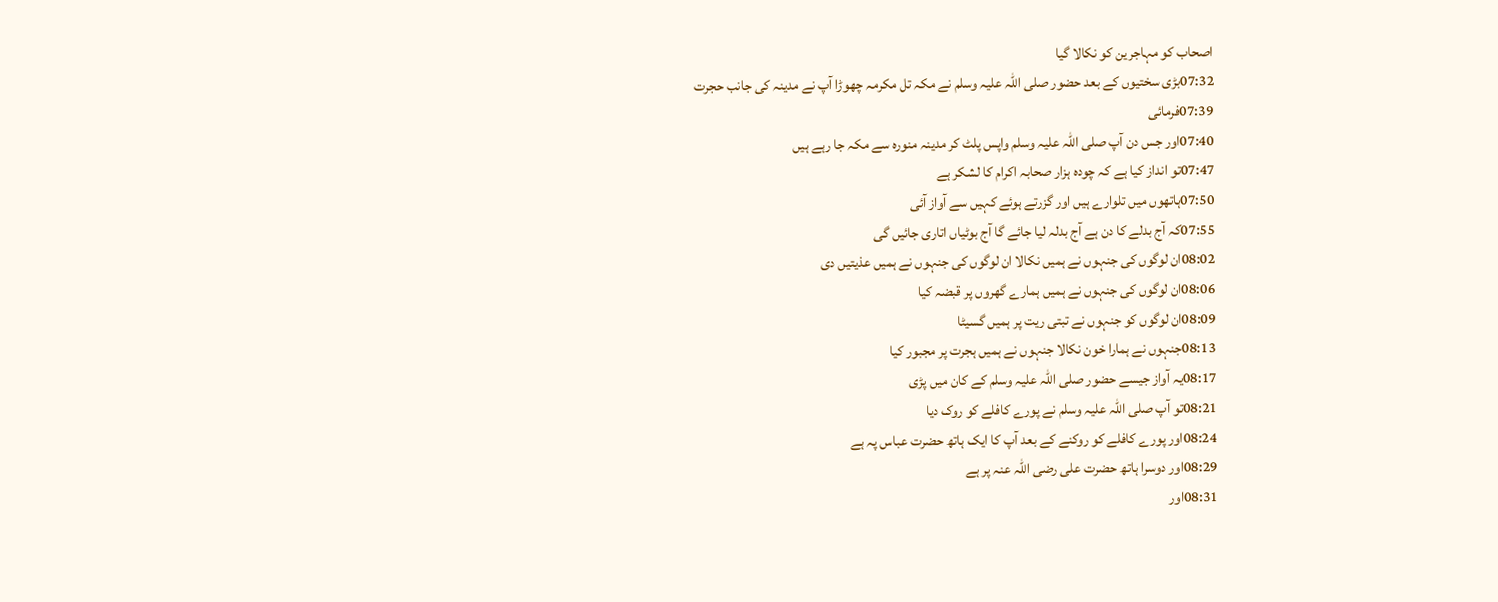اصحاب کو مہاجرین کو نکالا گیا
07:32بڑی سختیوں کے بعد حضور صلی اللہ علیہ وسلم نے مکہ تل مکرمہ چھوڑا آپ نے مدینہ کی جانب حجرت
07:39فرمائی
07:40اور جس دن آپ صلی اللہ علیہ وسلم واپس پلٹ کر مدینہ منورہ سے مکہ جا رہے ہیں
07:47تو انداز کیا ہے کہ چودہ ہزار صحابہ اکرام کا لشکر ہے
07:50ہاتھوں میں تلوارے ہیں اور گزرتے ہوئے کہیں سے آواز آئی
07:55کہ آج بدلے کا دن ہے آج بدلہ لیا جائے گا آج بوٹیاں اتاری جائیں گی
08:02ان لوگوں کی جنہوں نے ہمیں نکالا ان لوگوں کی جنہوں نے ہمیں عذیتیں دی
08:06ان لوگوں کی جنہوں نے ہمیں ہمارے گھروں پر قبضہ کیا
08:09ان لوگوں کو جنہوں نے تبتی ریت پر ہمیں گسیٹا
08:13جنہوں نے ہمارا خون نکالا جنہوں نے ہمیں ہجرت پر مجبور کیا
08:17یہ آواز جیسے حضور صلی اللہ علیہ وسلم کے کان میں پڑی
08:21تو آپ صلی اللہ علیہ وسلم نے پورے کافلے کو روک دیا
08:24اور پورے کافلے کو روکنے کے بعد آپ کا ایک ہاتھ حضرت عباس پہ ہے
08:29اور دوسرا ہاتھ حضرت علی رضی اللہ عنہ پر ہے
08:31اور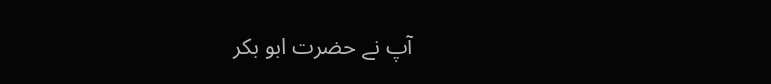آپ نے حضرت ابو بکر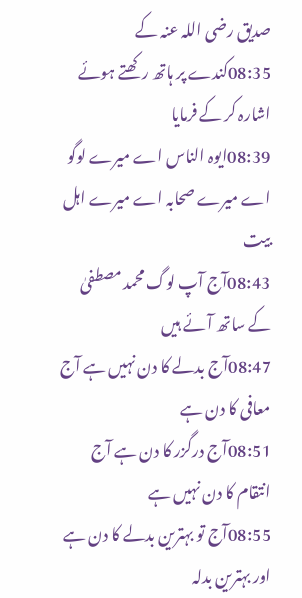صدیق رضی اللہ عنہ کے
08:35کندے پر ہاتھ رکھتے ہوئے اشارہ کر کے فرمایا
08:39ایوہ الناس اے میرے لوگو اے میرے صحابہ اے میرے اہل بیت
08:43آج آپ لوگ محمد مصطفیٰ کے ساتھ آئے ہیں
08:47آج بدلے کا دن نہیں ہے آج معافی کا دن ہے
08:51آج درگزر کا دن ہے آج انتقام کا دن نہیں ہے
08:55آج تو بہترین بدلے کا دن ہے اور بہترین بدلہ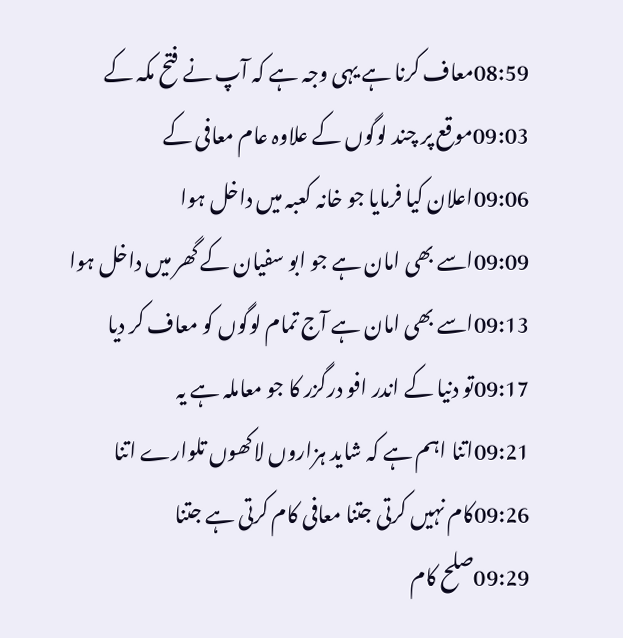08:59معاف کرنا ہے یہی وجہ ہے کہ آپ نے فتح مکہ کے
09:03موقع پر چند لوگوں کے علاوہ عام معافی کے
09:06اعلان کیا فرمایا جو خانہ کعبہ میں داخل ہوا
09:09اسے بھی امان ہے جو ابو سفیان کے گھر میں داخل ہوا
09:13اسے بھی امان ہے آج تمام لوگوں کو معاف کر دیا
09:17تو دنیا کے اندر افو درگزر کا جو معاملہ ہے یہ
09:21اتنا اہم ہے کہ شاید ہزاروں لاکھوں تلوارے اتنا
09:26کام نہیں کرتی جتنا معافی کام کرتی ہے جتنا
09:29صلح کام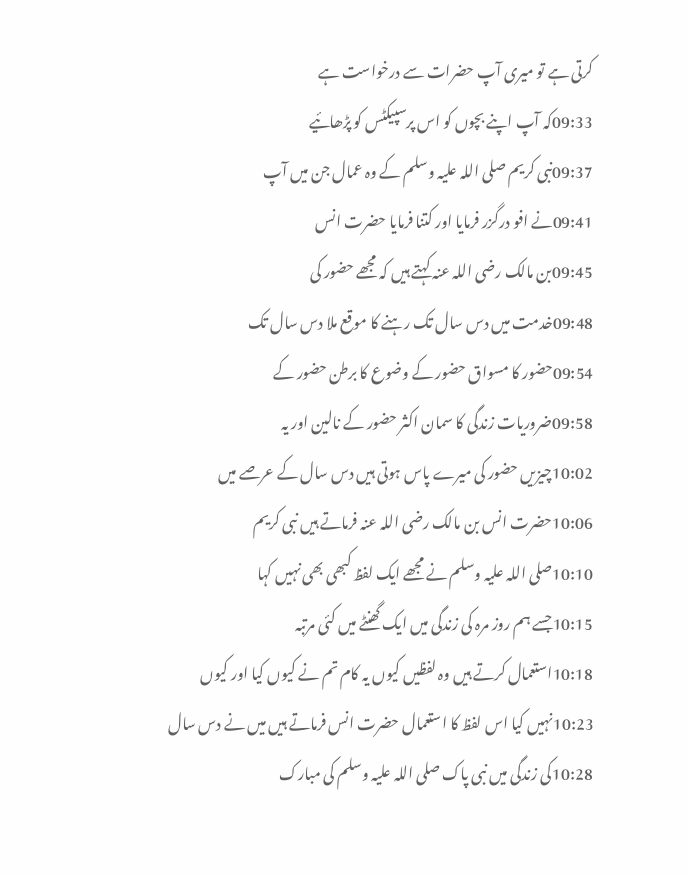کرتی ہے تو میری آپ حضرات سے درخواست ہے
09:33کہ آپ اپنے بچوں کو اس پرسپیکٹس کو پڑھائیے
09:37نبی کریم صلی اللہ علیہ وسلم کے وہ عمال جن میں آپ
09:41نے افو درگزر فرمایا اور کتنا فرمایا حضرت انس
09:45بن مالک رضی اللہ عنہ کہتے ہیں کہ مجھے حضور کی
09:48خدمت میں دس سال تک رہنے کا موقع ملا دس سال تک
09:54حضور کا مسواق حضور کے وضوع کا برطن حضور کے
09:58ضروریات زندگی کا سمان اکثر حضور کے نالین اور یہ
10:02چیزیں حضور کی میرے پاس ہوتی ہیں دس سال کے عرصے میں
10:06حضرت انس بن مالک رضی اللہ عنہ فرماتے ہیں نبی کریم
10:10صلی اللہ علیہ وسلم نے مجھے ایک لفظ کبھی بھی نہیں کہا
10:15جسے ہم روز مرہ کی زندگی میں ایک گھنٹے میں کئی مرتبہ
10:18استعمال کرتے ہیں وہ لفظیں کیوں یہ کام تم نے کیوں کیا اور کیوں
10:23نہیں کیا اس لفظ کا استعمال حضرت انس فرماتے ہیں میں نے دس سال
10:28کی زندگی میں نبی پاک صلی اللہ علیہ وسلم کی مبارک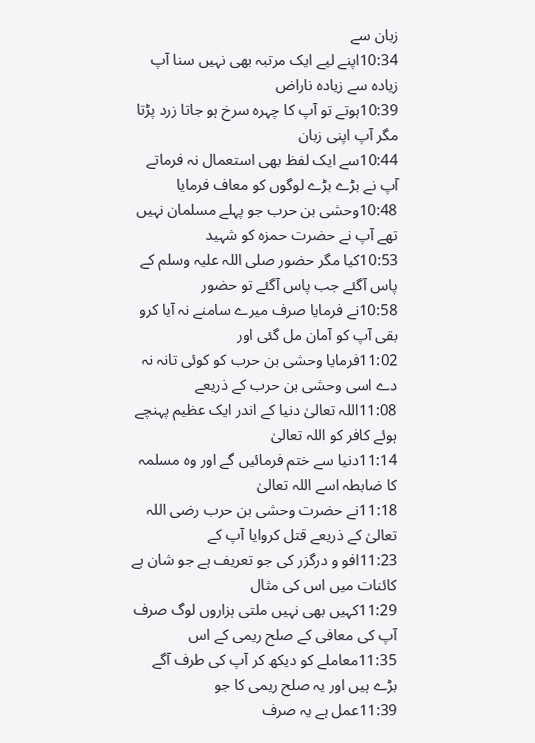زبان سے
10:34اپنے لیے ایک مرتبہ بھی نہیں سنا آپ زیادہ سے زیادہ ناراض
10:39ہوتے تو آپ کا چہرہ سرخ ہو جاتا زرد پڑتا مگر آپ اپنی زبان
10:44سے ایک لفظ بھی استعمال نہ فرماتے آپ نے بڑے بڑے لوگوں کو معاف فرمایا
10:48وحشی بن حرب جو پہلے مسلمان نہیں تھے آپ نے حضرت حمزہ کو شہید
10:53کیا مگر حضور صلی اللہ علیہ وسلم کے پاس آگئے جب پاس آگئے تو حضور
10:58نے فرمایا صرف میرے سامنے نہ آیا کرو بقی آپ کو آمان مل گئی اور
11:02فرمایا وحشی بن حرب کو کوئی تانہ نہ دے اسی وحشی بن حرب کے ذریعے
11:08اللہ تعالیٰ دنیا کے اندر ایک عظیم پہنچے ہوئے کافر کو اللہ تعالیٰ
11:14دنیا سے ختم فرمائیں گے اور وہ مسلمہ کا ضابطہ اسے اللہ تعالیٰ
11:18نے حضرت وحشی بن حرب رضی اللہ تعالیٰ کے ذریعے قتل کروایا آپ کے
11:23افو و درگزر کی جو تعریف ہے جو شان ہے کائنات میں اس کی مثال
11:29کہیں بھی نہیں ملتی ہزاروں لوگ صرف آپ کی معافی کے صلح ریمی کے اس
11:35معاملے کو دیکھ کر آپ کی طرف آگے بڑے ہیں اور یہ صلح ریمی کا جو
11:39عمل ہے یہ صرف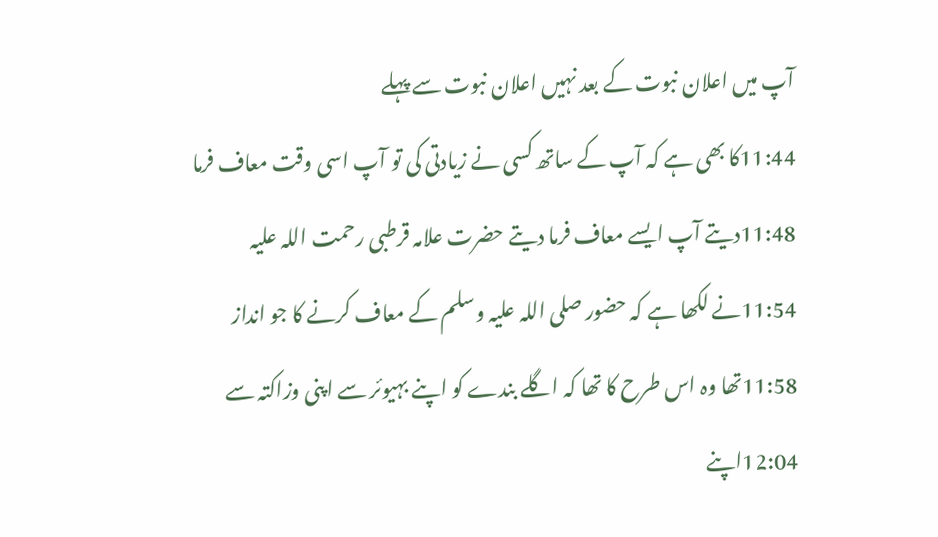آپ میں اعلان نبوت کے بعد نہیں اعلان نبوت سے پہلے
11:44کا بھی ہے کہ آپ کے ساتھ کسی نے زیادتی کی تو آپ اسی وقت معاف فرما
11:48دیتے آپ ایسے معاف فرما دیتے حضرت علامہ قرطبی رحمت اللہ علیہ
11:54نے لکھا ہے کہ حضور صلی اللہ علیہ وسلم کے معاف کرنے کا جو انداز
11:58تھا وہ اس طرح کا تھا کہ اگلے بندے کو اپنے بہیوئر سے اپنی وزاکتہ سے
12:04اپنے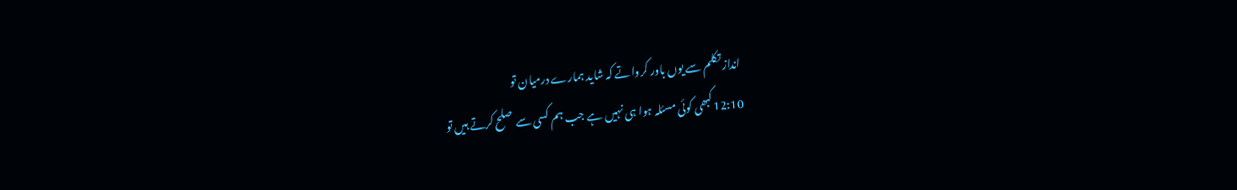انداز تکلم سے یوں باور کرواتے کہ شاید ہمارے درمیان تو
12:10کبھی کوئی مسئلہ ہوا ہی نہیں ہے جب ہم کسی سے صلح کرتے ہیں تو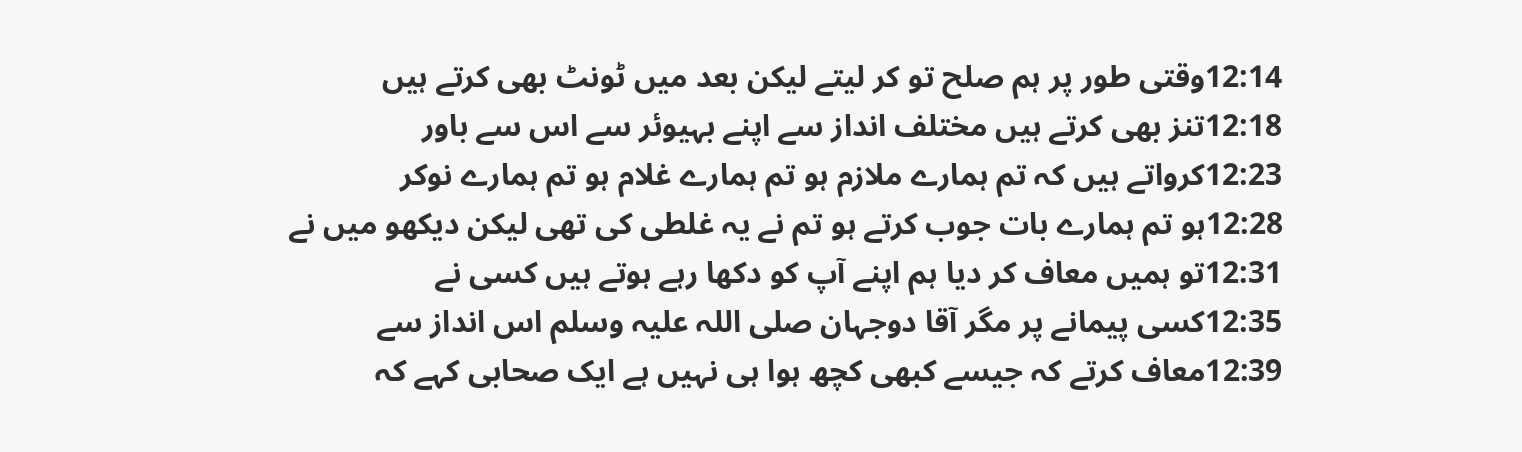12:14وقتی طور پر ہم صلح تو کر لیتے لیکن بعد میں ٹونٹ بھی کرتے ہیں
12:18تنز بھی کرتے ہیں مختلف انداز سے اپنے بہیوئر سے اس سے باور
12:23کرواتے ہیں کہ تم ہمارے ملازم ہو تم ہمارے غلام ہو تم ہمارے نوکر
12:28ہو تم ہمارے بات جوب کرتے ہو تم نے یہ غلطی کی تھی لیکن دیکھو میں نے
12:31تو ہمیں معاف کر دیا ہم اپنے آپ کو دکھا رہے ہوتے ہیں کسی نے
12:35کسی پیمانے پر مگر آقا دوجہان صلی اللہ علیہ وسلم اس انداز سے
12:39معاف کرتے کہ جیسے کبھی کچھ ہوا ہی نہیں ہے ایک صحابی کہے کہ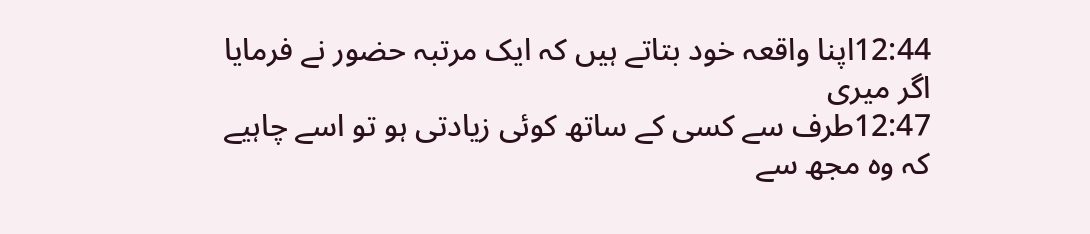12:44اپنا واقعہ خود بتاتے ہیں کہ ایک مرتبہ حضور نے فرمایا اگر میری
12:47طرف سے کسی کے ساتھ کوئی زیادتی ہو تو اسے چاہیے کہ وہ مجھ سے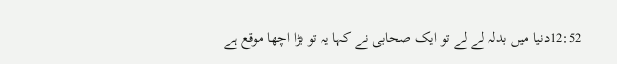12:52دنیا میں بدلہ لے لے تو ایک صحابی نے کہا یہ تو بڑا اچھا موقع ہے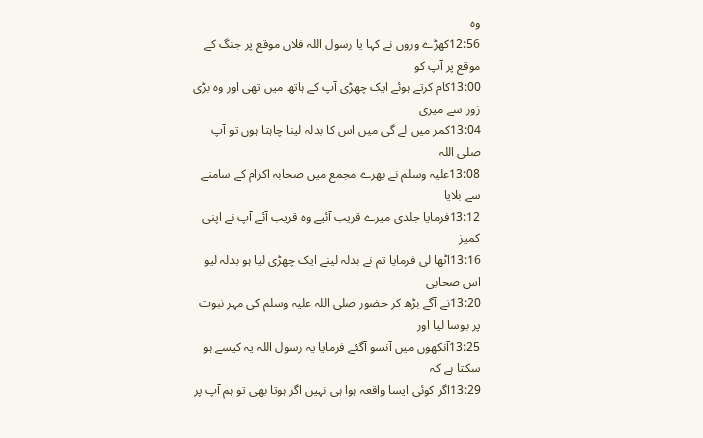وہ
12:56کھڑے وروں نے کہا یا رسول اللہ فلاں موقع پر جنگ کے موقع پر آپ کو
13:00کام کرتے ہوئے ایک چھڑی آپ کے ہاتھ میں تھی اور وہ بڑی زور سے میری
13:04کمر میں لے گی میں اس کا بدلہ لینا چاہتا ہوں تو آپ صلی اللہ
13:08علیہ وسلم نے بھرے مجمع میں صحابہ اکرام کے سامنے سے بلایا
13:12فرمایا جلدی میرے قریب آئیے وہ قریب آئے آپ نے اپنی کمیز
13:16اٹھا لی فرمایا تم نے بدلہ لینے ایک چھڑی لیا ہو بدلہ لیو اس صحابی
13:20نے آگے بڑھ کر حضور صلی اللہ علیہ وسلم کی مہر نبوت پر بوسا لیا اور
13:25آنکھوں میں آنسو آگئے فرمایا یہ رسول اللہ یہ کیسے ہو سکتا ہے کہ
13:29اگر کوئی ایسا واقعہ ہوا ہی نہیں اگر ہوتا بھی تو ہم آپ پر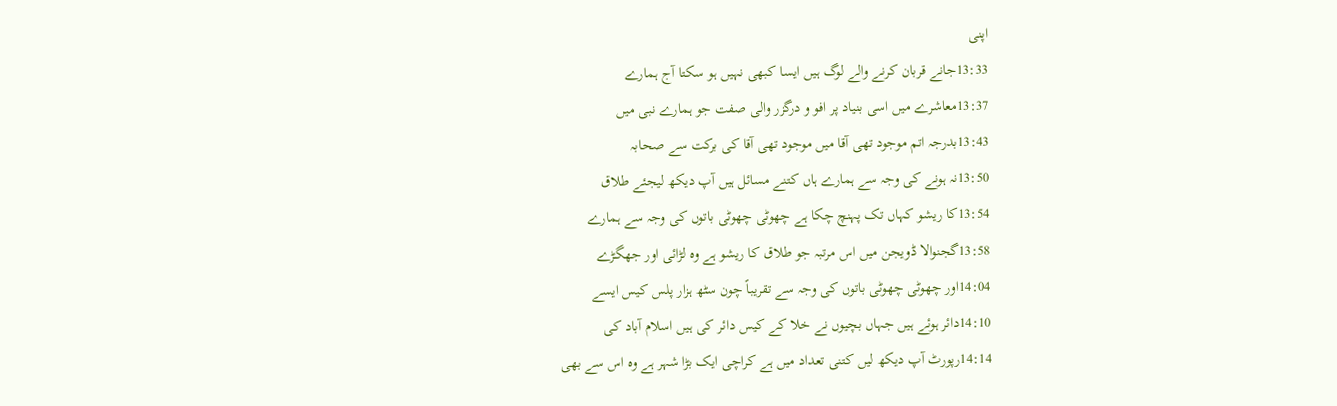اپنی
13:33جانے قربان کرنے والے لوگ ہیں ایسا کبھی نہیں ہو سکتا آج ہمارے
13:37معاشرے میں اسی بنیاد پر افو و درگزر والی صفت جو ہمارے نبی میں
13:43بدرجہ اتم موجود تھی آقا میں موجود تھی آقا کی برکت سے صحابہ
13:50نہ ہونے کی وجہ سے ہمارے ہاں کتنے مسائل ہیں آپ دیکھ لیجئے طلاق
13:54کا ریشو کہاں تک پہنچ چکا ہے چھوٹی چھوٹی باتوں کی وجہ سے ہمارے
13:58گجنوالا ڈویجن میں اس مرتبہ جو طلاق کا ریشو ہے وہ لڑائی اور جھگڑے
14:04اور چھوٹی چھوٹی باتوں کی وجہ سے تقریباً چون سٹھ ہزار پلس کیس ایسے
14:10دائر ہوئے ہیں جہاں بچیوں نے خلا کے کیس دائر کی ہیں اسلام آباد کی
14:14رپورٹ آپ دیکھ لیں کتنی تعداد میں ہے کراچی ایک بڑا شہر ہے وہ اس سے بھی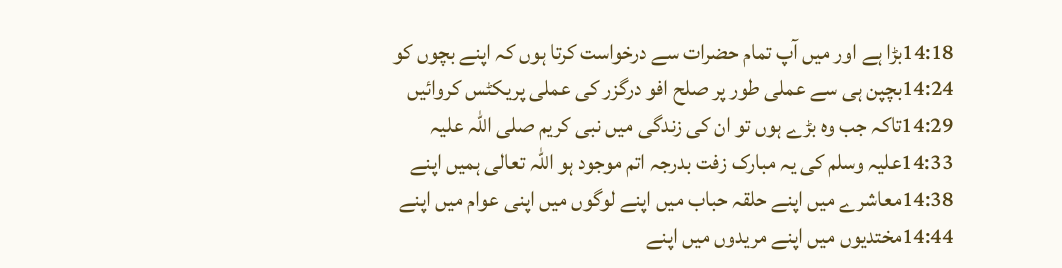14:18بڑا ہے اور میں آپ تمام حضرات سے درخواست کرتا ہوں کہ اپنے بچوں کو
14:24بچپن ہی سے عملی طور پر صلح افو درگزر کی عملی پریکٹس کروائیں
14:29تاکہ جب وہ بڑے ہوں تو ان کی زندگی میں نبی کریم صلی اللہ علیہ
14:33علیہ وسلم کی یہ مبارک زفت بدرجہ اتم موجود ہو اللہ تعالی ہمیں اپنے
14:38معاشرے میں اپنے حلقہ حباب میں اپنے لوگوں میں اپنی عوام میں اپنے
14:44مختدیوں میں اپنے مریدوں میں اپنے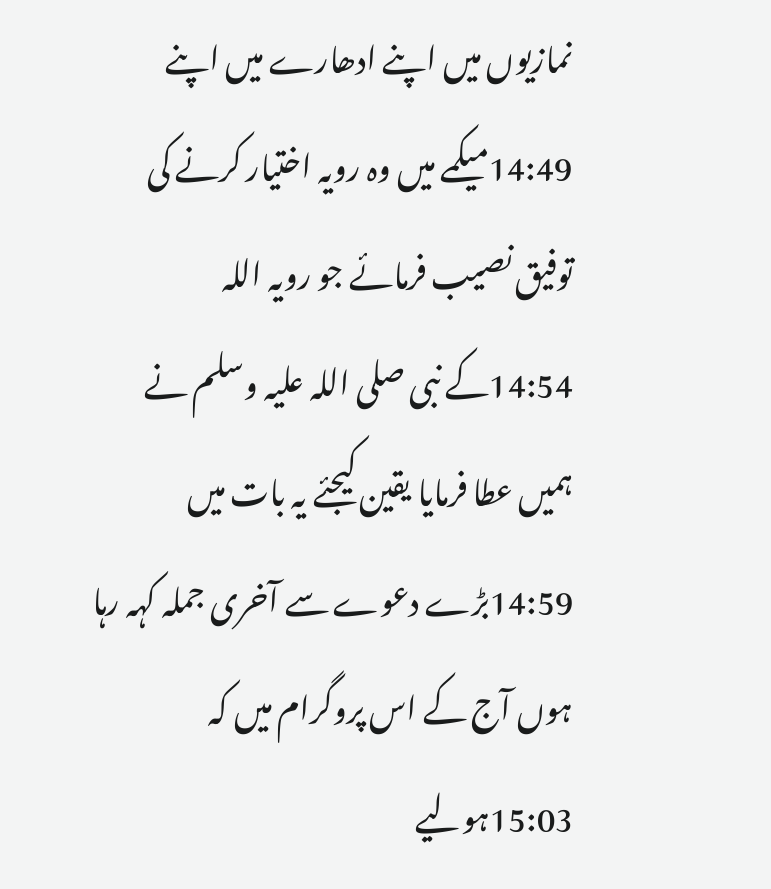نمازیوں میں اپنے ادھارے میں اپنے
14:49میکمے میں وہ رویہ اختیار کرنے کی توفیق نصیب فرمائے جو رویہ اللہ
14:54کے نبی صلی اللہ علیہ وسلم نے ہمیں عطا فرمایا یقین کیجئے یہ بات میں
14:59بڑے دعوے سے آخری جملہ کہہ رہا ہوں آج کے اس پروگرام میں کہ
15:03ہولیے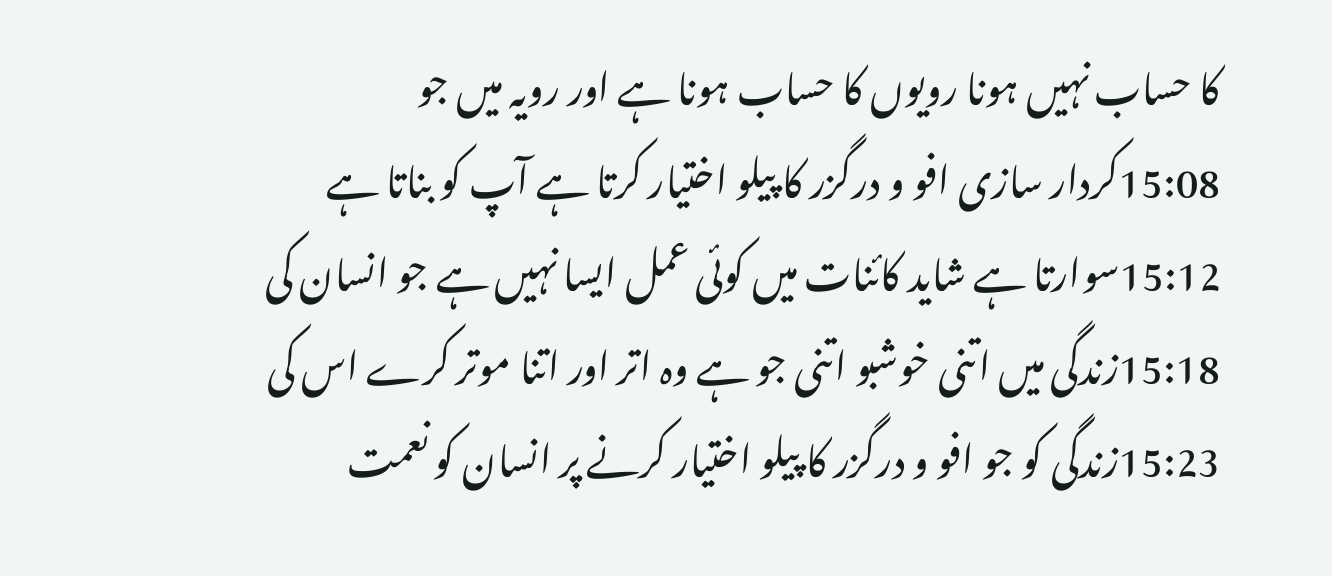کا حساب نہیں ہونا رویوں کا حساب ہونا ہے اور رویہ میں جو
15:08کردار سازی افو و درگزر کا پیلو اختیار کرتا ہے آپ کو بناتا ہے
15:12سوارتا ہے شاید کائنات میں کوئی عمل ایسا نہیں ہے جو انسان کی
15:18زندگی میں اتنی خوشبو اتنی جو ہے وہ اتر اور اتنا موتر کرے اس کی
15:23زندگی کو جو افو و درگزر کا پیلو اختیار کرنے پر انسان کو نعمت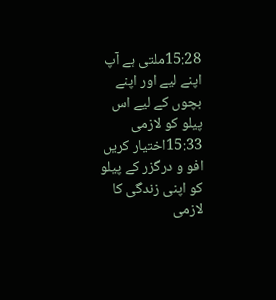15:28ملتی ہے آپ اپنے لیے اور اپنے بچوں کے لیے اس پیلو کو لازمی
15:33اختیار کریں افو و درگزر کے پیلو کو اپنی زندگی کا لازمی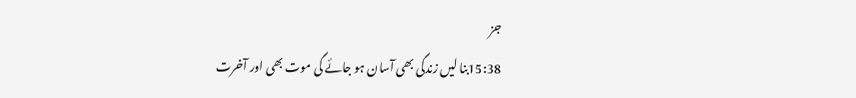جز
15:38بنا لیں زندگی بھی آسان ہو جائے گی موت بھی اور آخرت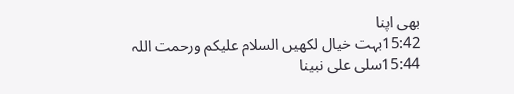بھی اپنا
15:42بہت خیال لکھیں السلام علیکم ورحمت اللہ
15:44سلی علی نبینا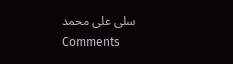سلی علی محمد
Comments